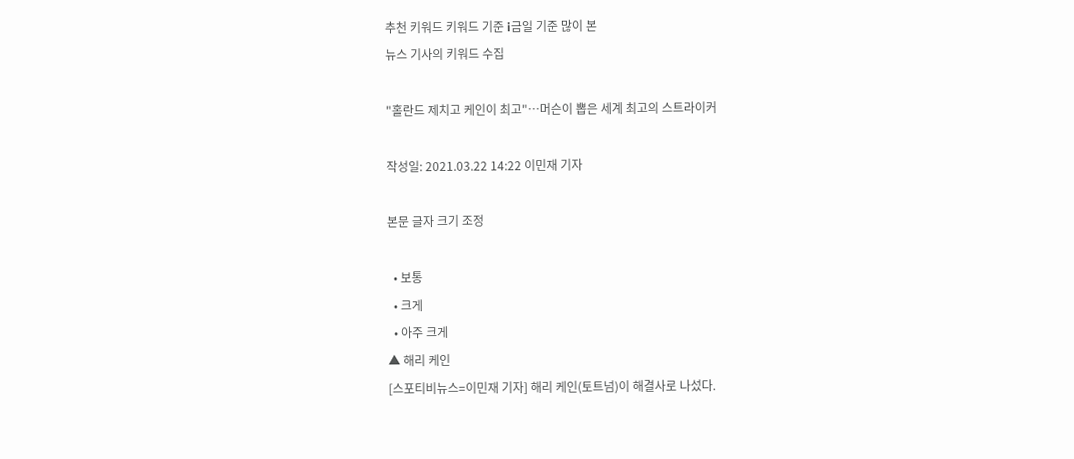추천 키워드 키워드 기준 i금일 기준 많이 본
뉴스 기사의 키워드 수집

"홀란드 제치고 케인이 최고"…머슨이 뽑은 세계 최고의 스트라이커

작성일: 2021.03.22 14:22 이민재 기자

본문 글자 크기 조정

  • 보통
  • 크게
  • 아주 크게
▲ 해리 케인
[스포티비뉴스=이민재 기자] 해리 케인(토트넘)이 해결사로 나섰다.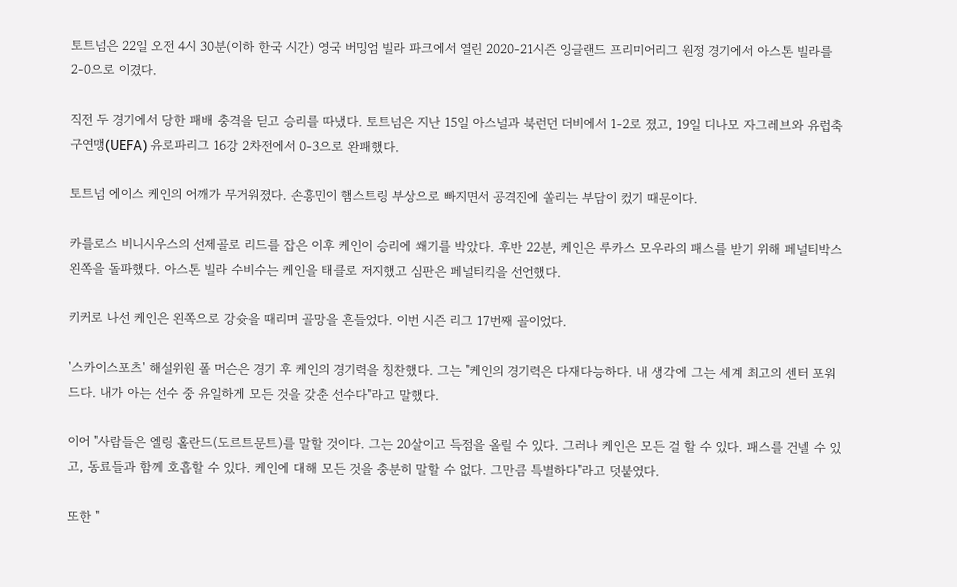토트넘은 22일 오전 4시 30분(이하 한국 시간) 영국 버밍엄 빌라 파크에서 열린 2020-21시즌 잉글랜드 프리미어리그 원정 경기에서 아스톤 빌라를 2-0으로 이겼다.

직전 두 경기에서 당한 패배 충격을 딛고 승리를 따냈다. 토트넘은 지난 15일 아스널과 북런던 더비에서 1-2로 졌고, 19일 디나모 자그레브와 유럽축구연맹(UEFA) 유로파리그 16강 2차전에서 0-3으로 완패했다.

토트넘 에이스 케인의 어깨가 무거워졌다. 손흥민이 햄스트링 부상으로 빠지면서 공격진에 쏠리는 부담이 컸기 때문이다.

카를로스 비니시우스의 선제골로 리드를 잡은 이후 케인이 승리에 쐐기를 박았다. 후반 22분, 케인은 루카스 모우라의 패스를 받기 위해 페널티박스 왼쪽을 돌파했다. 아스톤 빌라 수비수는 케인을 태클로 저지했고 심판은 페널티킥을 선언했다.

키커로 나선 케인은 왼쪽으로 강슛을 때리며 골망을 흔들었다. 이번 시즌 리그 17번째 골이었다.

'스카이스포츠' 해설위원 폴 머슨은 경기 후 케인의 경기력을 칭찬했다. 그는 "케인의 경기력은 다재다능하다. 내 생각에 그는 세계 최고의 센터 포워드다. 내가 아는 선수 중 유일하게 모든 것을 갖춘 선수다"라고 말했다.

이어 "사람들은 엘링 홀란드(도르트문트)를 말할 것이다. 그는 20살이고 득점을 올릴 수 있다. 그러나 케인은 모든 걸 할 수 있다. 패스를 건넬 수 있고, 동료들과 함께 호흡할 수 있다. 케인에 대해 모든 것을 충분히 말할 수 없다. 그만큼 특별하다"라고 덧붙였다.

또한 "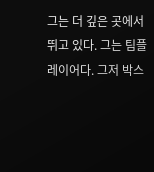그는 더 깊은 곳에서 뛰고 있다. 그는 팀플레이어다. 그저 박스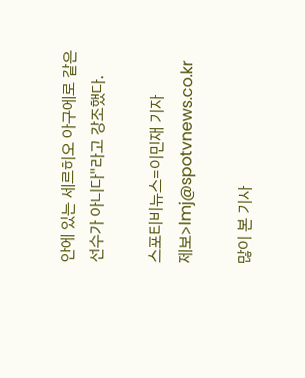안에 있는 세르히오 아구에로 같은 선수가 아니다"라고 강조했다.

스포티비뉴스=이민재 기자
제보>lmj@spotvnews.co.kr

많이 본 기사